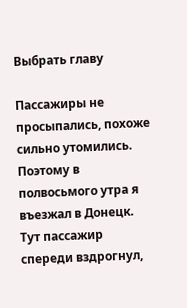Выбрать главу

Пассажиры не просыпались, похоже сильно утомились. Поэтому в полвосьмого утра я въезжал в Донецк. Тут пассажир спереди вздрогнул,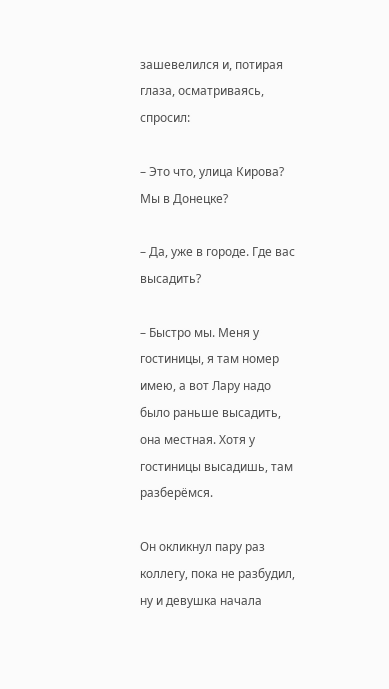зашевелился и, потирая глаза, осматриваясь, спросил:

– Это что, улица Кирова? Мы в Донецке?

– Да, уже в городе. Где вас высадить?

– Быстро мы. Меня у гостиницы, я там номер имею, а вот Лару надо было раньше высадить, она местная. Хотя у гостиницы высадишь, там разберёмся.

Он окликнул пару раз коллегу, пока не разбудил, ну и девушка начала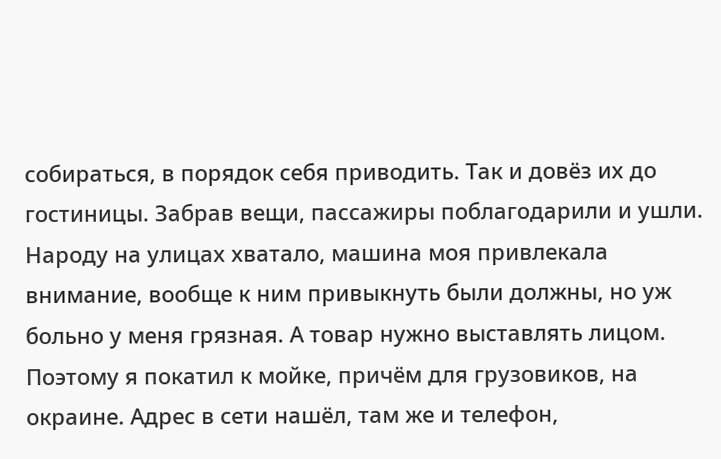собираться, в порядок себя приводить. Так и довёз их до гостиницы. Забрав вещи, пассажиры поблагодарили и ушли. Народу на улицах хватало, машина моя привлекала внимание, вообще к ним привыкнуть были должны, но уж больно у меня грязная. А товар нужно выставлять лицом. Поэтому я покатил к мойке, причём для грузовиков, на окраине. Адрес в сети нашёл, там же и телефон,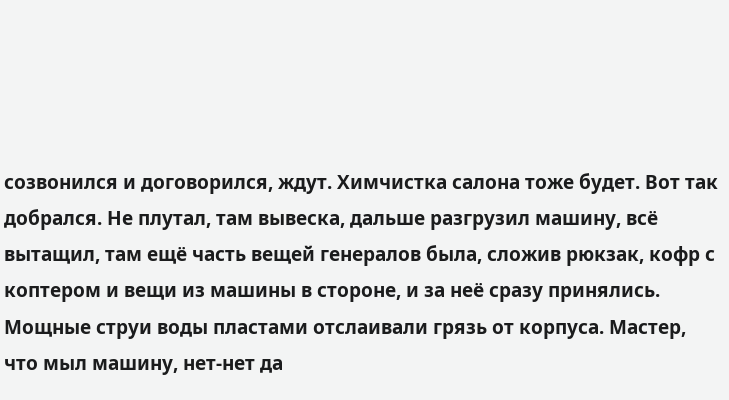созвонился и договорился, ждут. Химчистка салона тоже будет. Вот так добрался. Не плутал, там вывеска, дальше разгрузил машину, всё вытащил, там ещё часть вещей генералов была, сложив рюкзак, кофр с коптером и вещи из машины в стороне, и за неё сразу принялись. Мощные струи воды пластами отслаивали грязь от корпуса. Мастер, что мыл машину, нет-нет да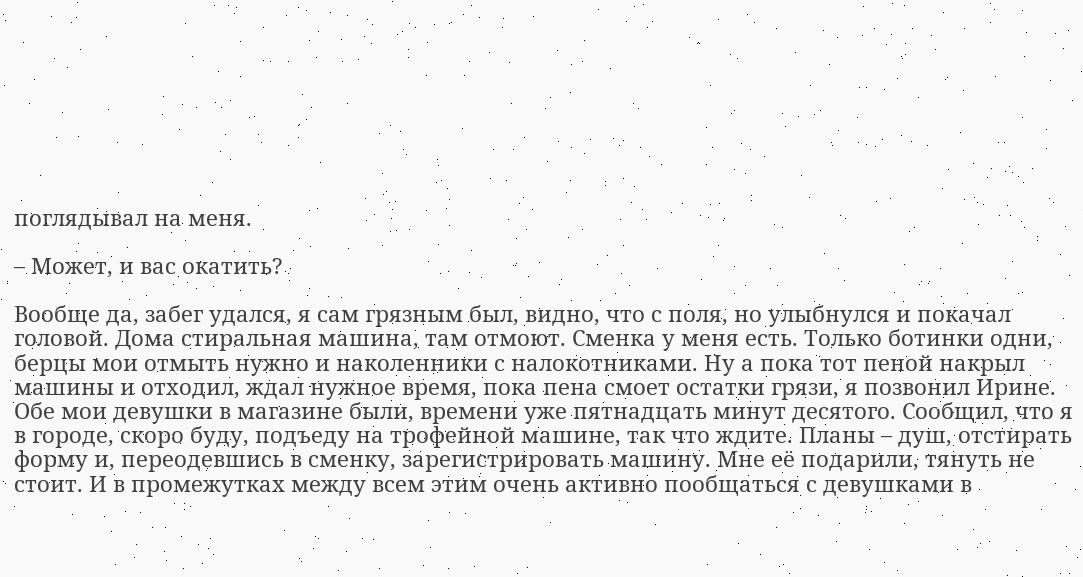поглядывал на меня.

– Может, и вас окатить?

Вообще да, забег удался, я сам грязным был, видно, что с поля, но улыбнулся и покачал головой. Дома стиральная машина, там отмоют. Сменка у меня есть. Только ботинки одни, берцы мои отмыть нужно и наколенники с налокотниками. Ну а пока тот пеной накрыл машины и отходил, ждал нужное время, пока пена смоет остатки грязи, я позвонил Ирине. Обе мои девушки в магазине были, времени уже пятнадцать минут десятого. Сообщил, что я в городе, скоро буду, подъеду на трофейной машине, так что ждите. Планы – душ, отстирать форму и, переодевшись в сменку, зарегистрировать машину. Мне её подарили, тянуть не стоит. И в промежутках между всем этим очень активно пообщаться с девушками в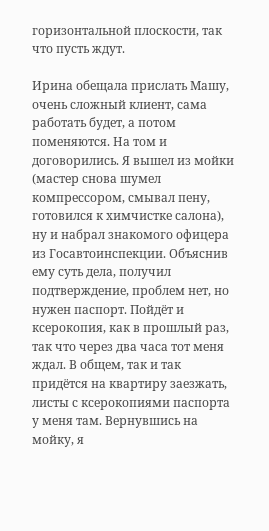горизонтальной плоскости, так что пусть ждут.

Ирина обещала прислать Машу, очень сложный клиент, сама работать будет, а потом поменяются. На том и договорились. Я вышел из мойки (мастер снова шумел компрессором, смывал пену, готовился к химчистке салона), ну и набрал знакомого офицера из Госавтоинспекции. Объяснив ему суть дела, получил подтверждение, проблем нет, но нужен паспорт. Пойдёт и ксерокопия, как в прошлый раз, так что через два часа тот меня ждал. В общем, так и так придётся на квартиру заезжать, листы с ксерокопиями паспорта у меня там. Вернувшись на мойку, я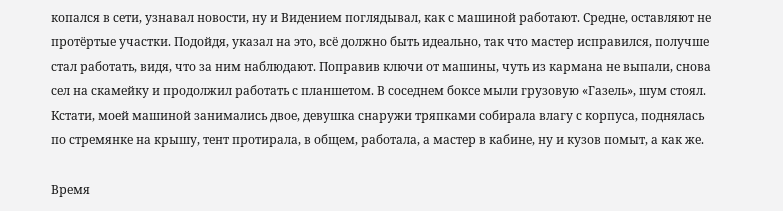копался в сети, узнавал новости, ну и Видением поглядывал, как с машиной работают. Средне, оставляют не протёртые участки. Подойдя, указал на это, всё должно быть идеально, так что мастер исправился, получше стал работать, видя, что за ним наблюдают. Поправив ключи от машины, чуть из кармана не выпали, снова сел на скамейку и продолжил работать с планшетом. В соседнем боксе мыли грузовую «Газель», шум стоял. Кстати, моей машиной занимались двое, девушка снаружи тряпками собирала влагу с корпуса, поднялась по стремянке на крышу, тент протирала, в общем, работала, а мастер в кабине, ну и кузов помыт, а как же.

Время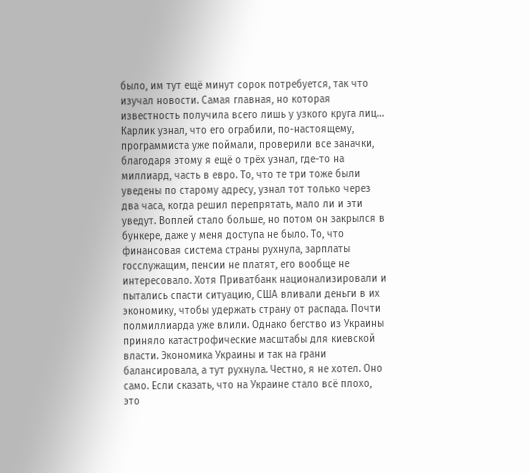было, им тут ещё минут сорок потребуется, так что изучал новости. Самая главная, но которая известность получила всего лишь у узкого круга лиц… Карлик узнал, что его ограбили, по-настоящему, программиста уже поймали, проверили все заначки, благодаря этому я ещё о трёх узнал, где-то на миллиард, часть в евро. То, что те три тоже были уведены по старому адресу, узнал тот только через два часа, когда решил перепрятать, мало ли и эти уведут. Воплей стало больше, но потом он закрылся в бункере, даже у меня доступа не было. То, что финансовая система страны рухнула, зарплаты госслужащим, пенсии не платят, его вообще не интересовало. Хотя Приватбанк национализировали и пытались спасти ситуацию, США вливали деньги в их экономику, чтобы удержать страну от распада. Почти полмиллиарда уже влили. Однако бегство из Украины приняло катастрофические масштабы для киевской власти. Экономика Украины и так на грани балансировала, а тут рухнула. Честно, я не хотел. Оно само. Если сказать, что на Украине стало всё плохо, это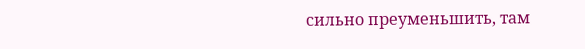сильно преуменьшить, там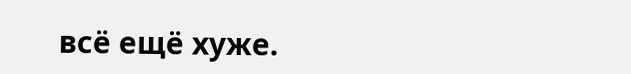всё ещё хуже.